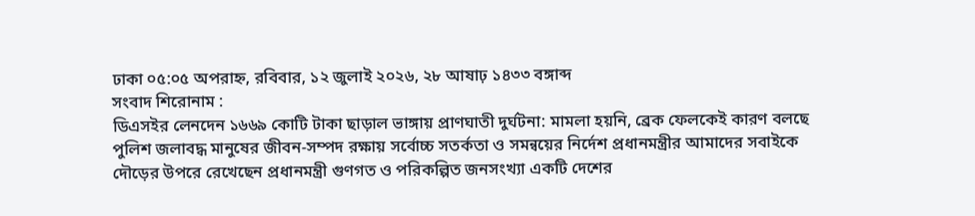ঢাকা ০৫:০৫ অপরাহ্ন, রবিবার, ১২ জুলাই ২০২৬, ২৮ আষাঢ় ১৪৩৩ বঙ্গাব্দ
সংবাদ শিরোনাম :
ডিএসইর লেনদেন ১৬৬৯ কোটি টাকা ছাড়াল ভাঙ্গায় প্রাণঘাতী দুর্ঘটনা: মামলা হয়নি, ব্রেক ফেলকেই কারণ বলছে পুলিশ জলাবদ্ধ মানুষের জীবন-সম্পদ রক্ষায় সর্বোচ্চ সতর্কতা ও সমন্বয়ের নির্দেশ প্রধানমন্ত্রীর আমাদের সবাইকে দৌড়ের উপরে রেখেছেন প্রধানমন্ত্রী গুণগত ও পরিকল্পিত জনসংখ্যা একটি দেশের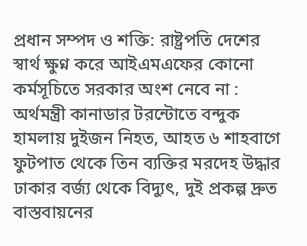প্রধান সম্পদ ও শক্তি: রাষ্ট্রপতি দেশের স্বার্থ ক্ষুণ্ন করে আইএমএফের কোনো কর্মসূচিতে সরকার অংশ নেবে না : অর্থমন্ত্রী কানাডার টরন্টোতে বন্দুক হামলায় দুইজন নিহত, আহত ৬ শাহবাগে ফুটপাত থেকে তিন ব্যক্তির মরদেহ উদ্ধার ঢাকার বর্জ্য থেকে বিদ্যুৎ, দুই প্রকল্প দ্রুত বাস্তবায়নের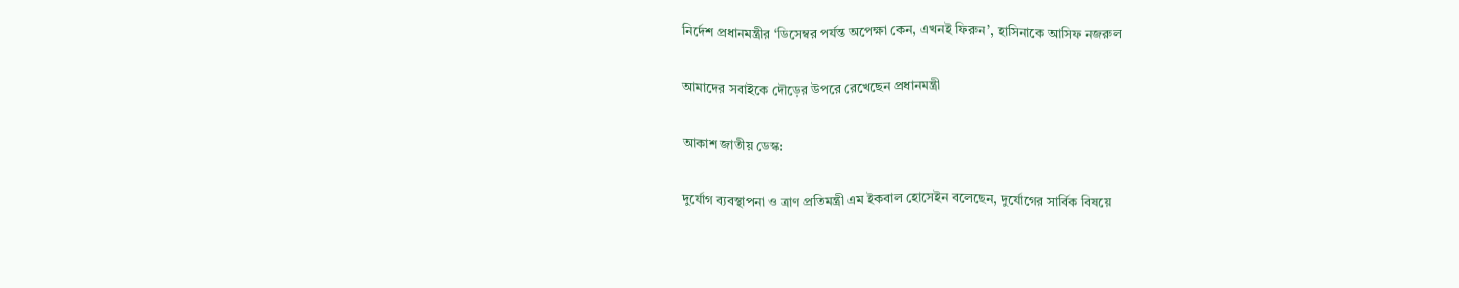নির্দেশ প্রধানমন্ত্রীর ‘ডিসেম্বর পর্যন্ত অপেক্ষা কেন, এখনই ফিরুন’, হাসিনাকে আসিফ নজরুল

আমাদের সবাইকে দৌড়ের উপরে রেখেছেন প্রধানমন্ত্রী

আকাশ জাতীয় ডেস্ক:

দুর্যোগ ব্যবস্থাপনা ও ত্রাণ প্রতিমন্ত্রী এম ইকবাল হোসেইন বলেছেন, দুর্যোগের সার্বিক বিষয়ে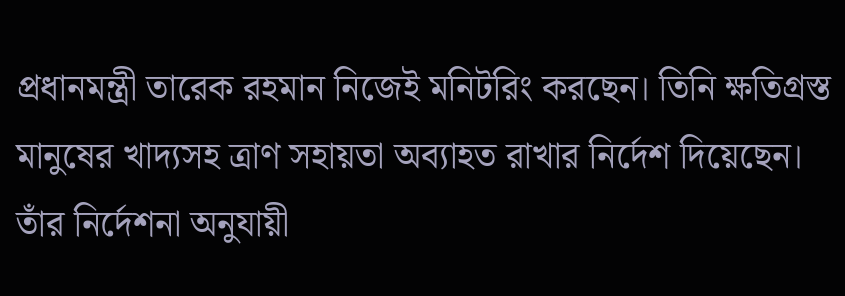প্রধানমন্ত্রী তারেক রহমান নিজেই মনিটরিং করছেন। তিনি ক্ষতিগ্রস্ত মানুষের খাদ্যসহ ত্রাণ সহায়তা অব্যাহত রাখার নির্দেশ দিয়েছেন। তাঁর নির্দেশনা অনুযায়ী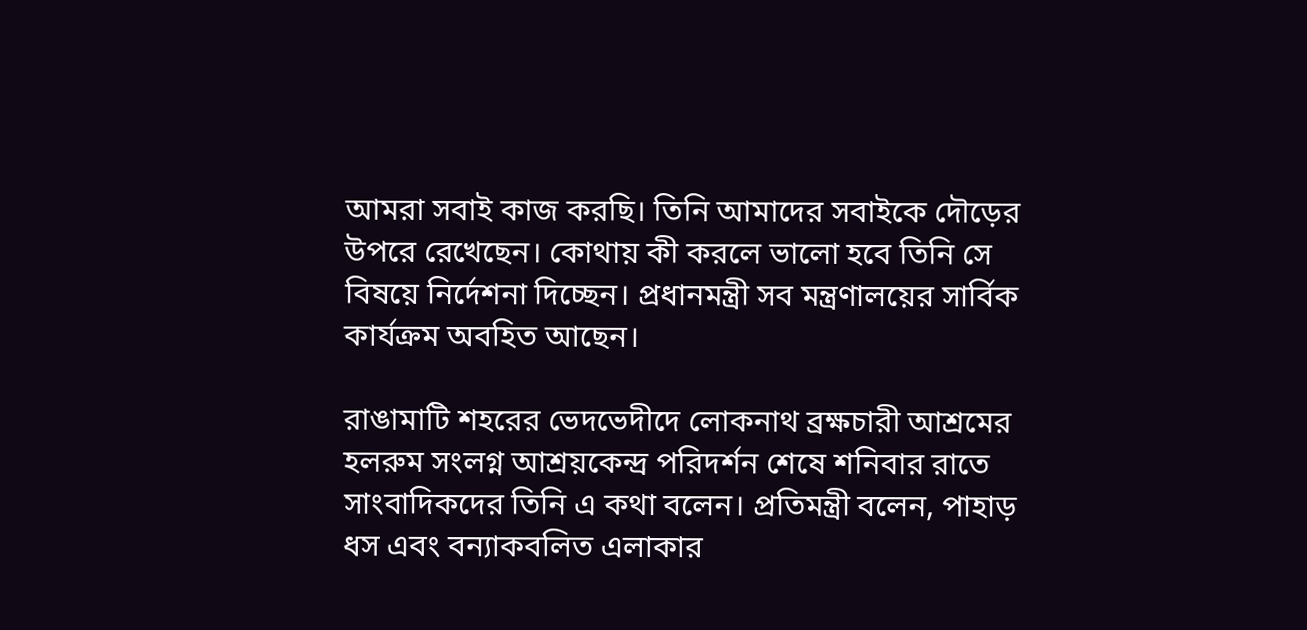আমরা সবাই কাজ করছি। তিনি আমাদের সবাইকে দৌড়ের উপরে রেখেছেন। কোথায় কী করলে ভালো হবে তিনি সে বিষয়ে নির্দেশনা দিচ্ছেন। প্রধানমন্ত্রী সব মন্ত্রণালয়ের সার্বিক কার্যক্রম অবহিত আছেন।

রাঙামাটি শহরের ভেদভেদীদে লোকনাথ ব্রক্ষচারী আশ্রমের হলরুম সংলগ্ন আশ্রয়কেন্দ্র পরিদর্শন শেষে শনিবার রাতে সাংবাদিকদের তিনি এ কথা বলেন। প্রতিমন্ত্রী বলেন, পাহাড় ধস এবং বন্যাকবলিত এলাকার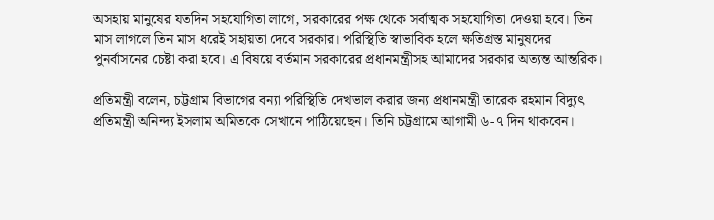অসহায় মানুষের যতদিন সহযোগিতা লাগে, সরকারের পক্ষ থেকে সর্বাত্মক সহযোগিতা দেওয়া হবে। তিন মাস লাগলে তিন মাস ধরেই সহায়তা দেবে সরকার। পরিস্থিতি স্বাভাবিক হলে ক্ষতিগ্রস্ত মানুষদের পুনর্বাসনের চেষ্টা করা হবে। এ বিষয়ে বর্তমান সরকারের প্রধানমন্ত্রীসহ আমাদের সরকার অত্যন্ত আন্তরিক।

প্রতিমন্ত্রী বলেন, চট্টগ্রাম বিভাগের বন্যা পরিস্থিতি দেখভাল করার জন্য প্রধানমন্ত্রী তারেক রহমান বিদ্যুৎ প্রতিমন্ত্রী অনিন্দ্য ইসলাম অমিতকে সেখানে পাঠিয়েছেন। তিনি চট্টগ্রামে আগামী ৬-৭ দিন থাকবেন।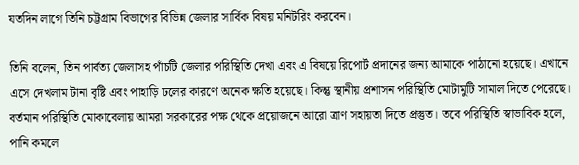যতদিন লাগে তিনি চট্টগ্রাম বিভাগের বিভিন্ন জেলার সার্বিক বিষয় মনিটরিং করবেন।

তিনি বলেন, তিন পার্বত্য জেলাসহ পাঁচটি জেলার পরিস্থিতি দেখা এবং এ বিষয়ে রিপোর্ট প্রদানের জন্য আমাকে পাঠানো হয়েছে। এখানে এসে দেখলাম টানা বৃষ্টি এবং পাহাড়ি ঢলের কারণে অনেক ক্ষতি হয়েছে। কিন্তু স্থানীয় প্রশাসন পরিস্থিতি মোটামুটি সামাল দিতে পেরেছে। বর্তমান পরিস্থিতি মোকাবেলায় আমরা সরকারের পক্ষ থেকে প্রয়োজনে আরো ত্রাণ সহায়তা দিতে প্রস্তুত। তবে পরিস্থিতি স্বাভাবিক হলে, পানি কমলে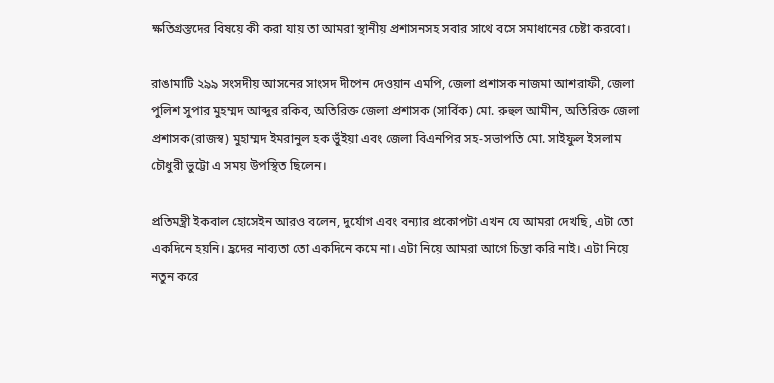ক্ষতিগ্রস্তদের বিষয়ে কী করা যায় তা আমরা স্থানীয় প্রশাসনসহ সবার সাথে বসে সমাধানের চেষ্টা করবো।

রাঙামাটি ২৯৯ সংসদীয় আসনের সাংসদ দীপেন দেওয়ান এমপি, জেলা প্রশাসক নাজমা আশরাফী, জেলা পুলিশ সুপার মুহম্মদ আব্দুর রকিব, অতিরিক্ত জেলা প্রশাসক (সার্বিক) মো. রুহুল আমীন, অতিরিক্ত জেলা প্রশাসক(রাজস্ব) মুহাম্মদ ইমরানুল হক ভুঁইয়া এবং জেলা বিএনপির সহ-সভাপতি মো. সাইফুল ইসলাম চৌধুরী ভুট্টো এ সময় উপস্থিত ছিলেন।

প্রতিমন্ত্রী ইকবাল হোসেইন আরও বলেন, দুর্যোগ এবং বন্যার প্রকোপটা এখন যে আমরা দেখছি, এটা তো একদিনে হয়নি। হ্রদের নাব্যতা তো একদিনে কমে না। এটা নিয়ে আমরা আগে চিন্তা করি নাই। এটা নিয়ে নতুন করে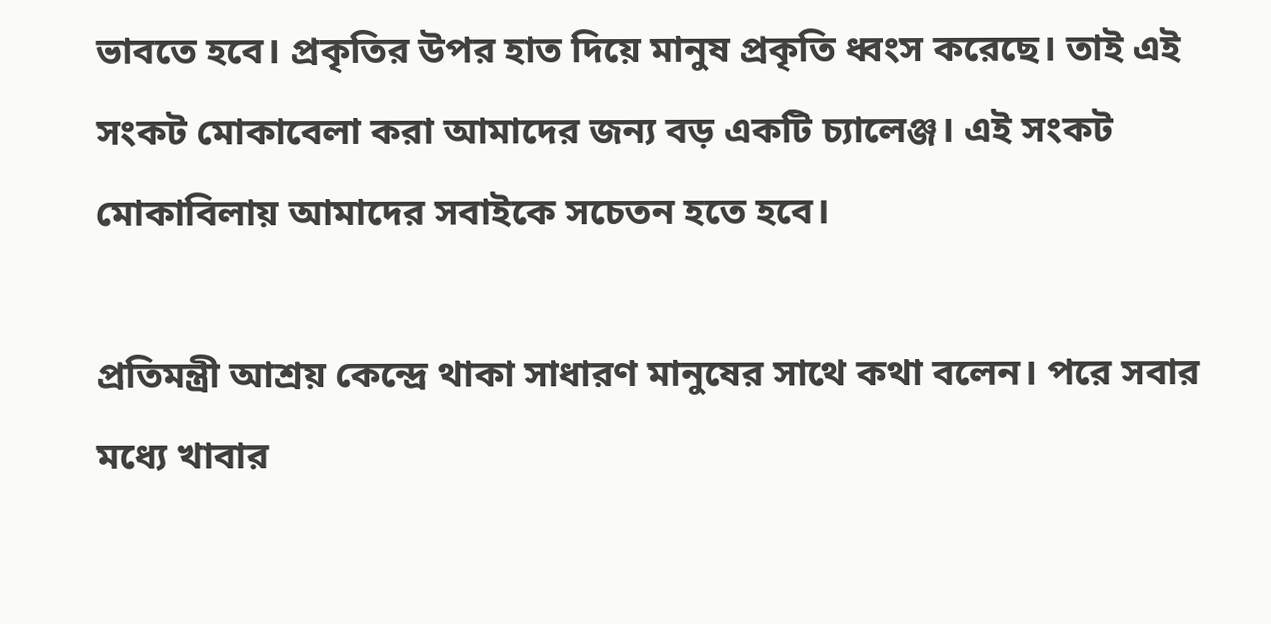ভাবতে হবে। প্রকৃতির উপর হাত দিয়ে মানুষ প্রকৃতি ধ্বংস করেছে। তাই এই সংকট মোকাবেলা করা আমাদের জন্য বড় একটি চ্যালেঞ্জ। এই সংকট মোকাবিলায় আমাদের সবাইকে সচেতন হতে হবে।

প্রতিমন্ত্রী আশ্রয় কেন্দ্রে থাকা সাধারণ মানুষের সাথে কথা বলেন। পরে সবার মধ্যে খাবার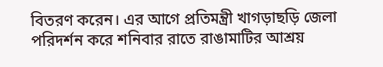বিতরণ করেন। এর আগে প্রতিমন্ত্রী খাগড়াছড়ি জেলা পরিদর্শন করে শনিবার রাতে রাঙামাটির আশ্রয়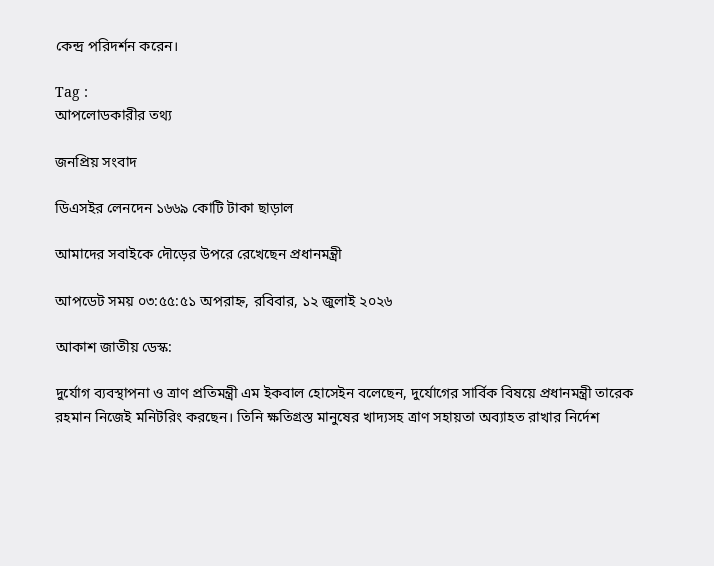কেন্দ্র পরিদর্শন করেন।

Tag :
আপলোডকারীর তথ্য

জনপ্রিয় সংবাদ

ডিএসইর লেনদেন ১৬৬৯ কোটি টাকা ছাড়াল

আমাদের সবাইকে দৌড়ের উপরে রেখেছেন প্রধানমন্ত্রী

আপডেট সময় ০৩:৫৫:৫১ অপরাহ্ন, রবিবার, ১২ জুলাই ২০২৬

আকাশ জাতীয় ডেস্ক:

দুর্যোগ ব্যবস্থাপনা ও ত্রাণ প্রতিমন্ত্রী এম ইকবাল হোসেইন বলেছেন, দুর্যোগের সার্বিক বিষয়ে প্রধানমন্ত্রী তারেক রহমান নিজেই মনিটরিং করছেন। তিনি ক্ষতিগ্রস্ত মানুষের খাদ্যসহ ত্রাণ সহায়তা অব্যাহত রাখার নির্দেশ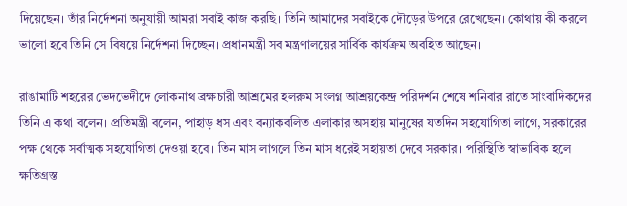দিয়েছেন। তাঁর নির্দেশনা অনুযায়ী আমরা সবাই কাজ করছি। তিনি আমাদের সবাইকে দৌড়ের উপরে রেখেছেন। কোথায় কী করলে ভালো হবে তিনি সে বিষয়ে নির্দেশনা দিচ্ছেন। প্রধানমন্ত্রী সব মন্ত্রণালয়ের সার্বিক কার্যক্রম অবহিত আছেন।

রাঙামাটি শহরের ভেদভেদীদে লোকনাথ ব্রক্ষচারী আশ্রমের হলরুম সংলগ্ন আশ্রয়কেন্দ্র পরিদর্শন শেষে শনিবার রাতে সাংবাদিকদের তিনি এ কথা বলেন। প্রতিমন্ত্রী বলেন, পাহাড় ধস এবং বন্যাকবলিত এলাকার অসহায় মানুষের যতদিন সহযোগিতা লাগে, সরকারের পক্ষ থেকে সর্বাত্মক সহযোগিতা দেওয়া হবে। তিন মাস লাগলে তিন মাস ধরেই সহায়তা দেবে সরকার। পরিস্থিতি স্বাভাবিক হলে ক্ষতিগ্রস্ত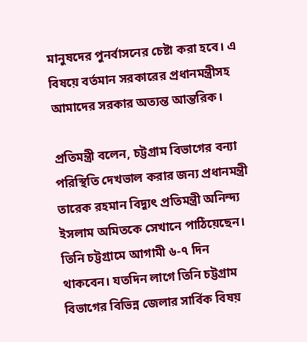মানুষদের পুনর্বাসনের চেষ্টা করা হবে। এ বিষয়ে বর্তমান সরকারের প্রধানমন্ত্রীসহ আমাদের সরকার অত্যন্ত আন্তরিক।

প্রতিমন্ত্রী বলেন, চট্টগ্রাম বিভাগের বন্যা পরিস্থিতি দেখভাল করার জন্য প্রধানমন্ত্রী তারেক রহমান বিদ্যুৎ প্রতিমন্ত্রী অনিন্দ্য ইসলাম অমিতকে সেখানে পাঠিয়েছেন। তিনি চট্টগ্রামে আগামী ৬-৭ দিন থাকবেন। যতদিন লাগে তিনি চট্টগ্রাম বিভাগের বিভিন্ন জেলার সার্বিক বিষয়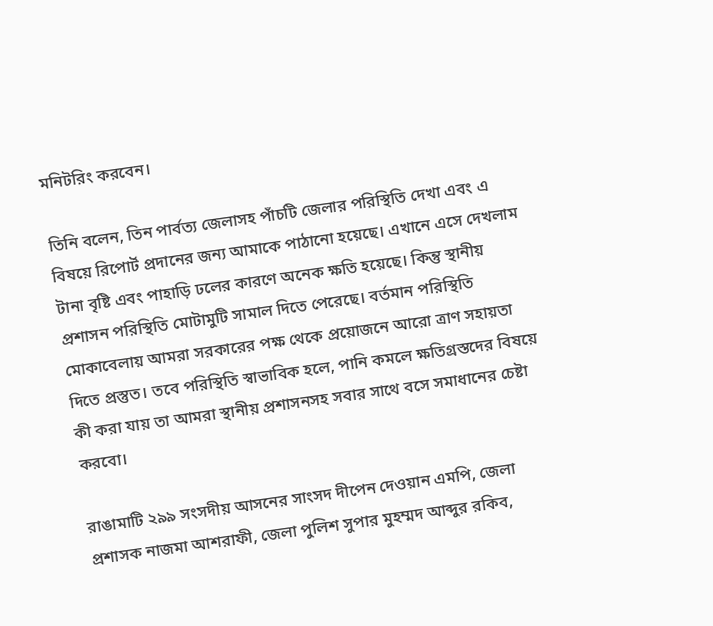মনিটরিং করবেন।

তিনি বলেন, তিন পার্বত্য জেলাসহ পাঁচটি জেলার পরিস্থিতি দেখা এবং এ বিষয়ে রিপোর্ট প্রদানের জন্য আমাকে পাঠানো হয়েছে। এখানে এসে দেখলাম টানা বৃষ্টি এবং পাহাড়ি ঢলের কারণে অনেক ক্ষতি হয়েছে। কিন্তু স্থানীয় প্রশাসন পরিস্থিতি মোটামুটি সামাল দিতে পেরেছে। বর্তমান পরিস্থিতি মোকাবেলায় আমরা সরকারের পক্ষ থেকে প্রয়োজনে আরো ত্রাণ সহায়তা দিতে প্রস্তুত। তবে পরিস্থিতি স্বাভাবিক হলে, পানি কমলে ক্ষতিগ্রস্তদের বিষয়ে কী করা যায় তা আমরা স্থানীয় প্রশাসনসহ সবার সাথে বসে সমাধানের চেষ্টা করবো।

রাঙামাটি ২৯৯ সংসদীয় আসনের সাংসদ দীপেন দেওয়ান এমপি, জেলা প্রশাসক নাজমা আশরাফী, জেলা পুলিশ সুপার মুহম্মদ আব্দুর রকিব,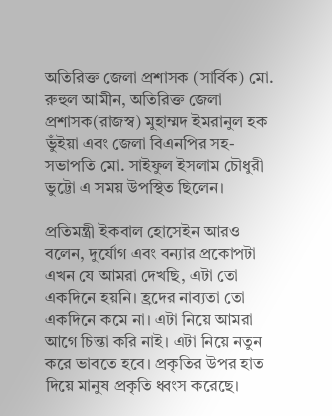অতিরিক্ত জেলা প্রশাসক (সার্বিক) মো. রুহুল আমীন, অতিরিক্ত জেলা প্রশাসক(রাজস্ব) মুহাম্মদ ইমরানুল হক ভুঁইয়া এবং জেলা বিএনপির সহ-সভাপতি মো. সাইফুল ইসলাম চৌধুরী ভুট্টো এ সময় উপস্থিত ছিলেন।

প্রতিমন্ত্রী ইকবাল হোসেইন আরও বলেন, দুর্যোগ এবং বন্যার প্রকোপটা এখন যে আমরা দেখছি, এটা তো একদিনে হয়নি। হ্রদের নাব্যতা তো একদিনে কমে না। এটা নিয়ে আমরা আগে চিন্তা করি নাই। এটা নিয়ে নতুন করে ভাবতে হবে। প্রকৃতির উপর হাত দিয়ে মানুষ প্রকৃতি ধ্বংস করেছে।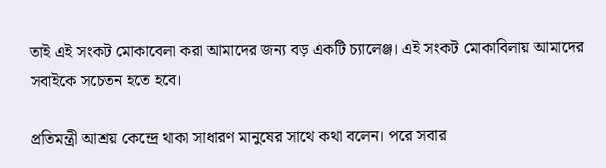তাই এই সংকট মোকাবেলা করা আমাদের জন্য বড় একটি চ্যালেঞ্জ। এই সংকট মোকাবিলায় আমাদের সবাইকে সচেতন হতে হবে।

প্রতিমন্ত্রী আশ্রয় কেন্দ্রে থাকা সাধারণ মানুষের সাথে কথা বলেন। পরে সবার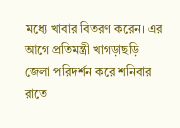মধ্যে খাবার বিতরণ করেন। এর আগে প্রতিমন্ত্রী খাগড়াছড়ি জেলা পরিদর্শন করে শনিবার রাতে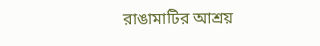রাঙামাটির আশ্রয়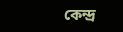কেন্দ্র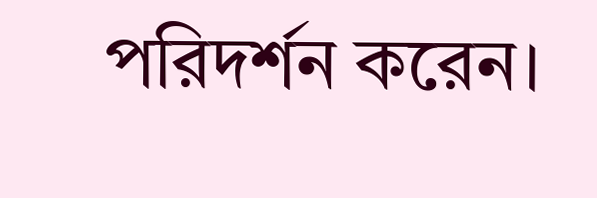পরিদর্শন করেন।